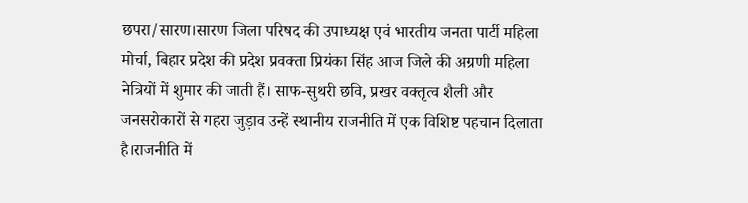छपरा/सारण।सारण जिला परिषद की उपाध्यक्ष एवं भारतीय जनता पार्टी महिला मोर्चा, बिहार प्रदेश की प्रदेश प्रवक्ता प्रियंका सिंह आज जिले की अग्रणी महिला नेत्रियों में शुमार की जाती हैं। साफ-सुथरी छवि, प्रखर वक्तृत्व शैली और जनसरोकारों से गहरा जुड़ाव उन्हें स्थानीय राजनीति में एक विशिष्ट पहचान दिलाता है।राजनीति में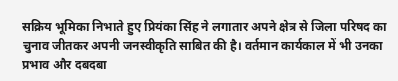सक्रिय भूमिका निभाते हुए प्रियंका सिंह ने लगातार अपने क्षेत्र से जिला परिषद का चुनाव जीतकर अपनी जनस्वीकृति साबित की है। वर्तमान कार्यकाल में भी उनका प्रभाव और दबदबा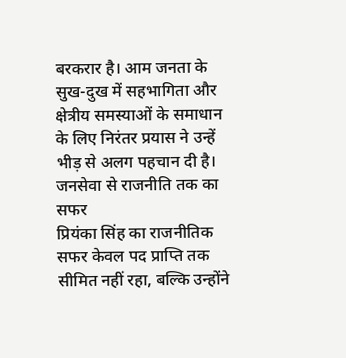बरकरार है। आम जनता के सुख-दुख में सहभागिता और क्षेत्रीय समस्याओं के समाधान के लिए निरंतर प्रयास ने उन्हें भीड़ से अलग पहचान दी है।
जनसेवा से राजनीति तक का सफर
प्रियंका सिंह का राजनीतिक सफर केवल पद प्राप्ति तक सीमित नहीं रहा, बल्कि उन्होंने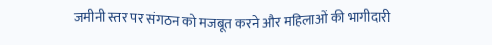जमीनी स्तर पर संगठन को मजबूत करने और महिलाओं की भागीदारी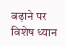बढ़ाने पर विशेष ध्यान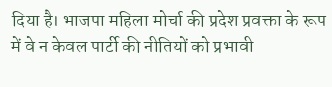दिया है। भाजपा महिला मोर्चा की प्रदेश प्रवक्ता के रूप में वे न केवल पार्टी की नीतियों को प्रभावी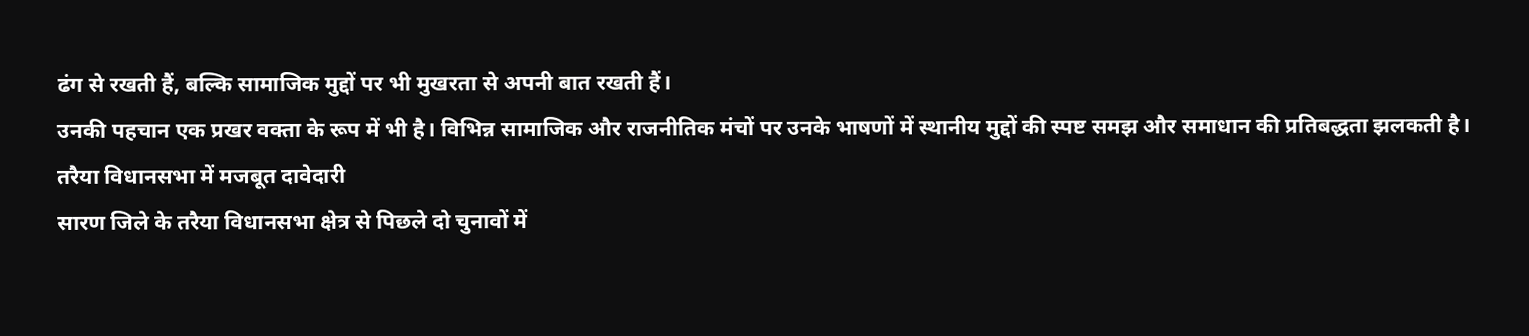ढंग से रखती हैं, बल्कि सामाजिक मुद्दों पर भी मुखरता से अपनी बात रखती हैं।
उनकी पहचान एक प्रखर वक्ता के रूप में भी है। विभिन्न सामाजिक और राजनीतिक मंचों पर उनके भाषणों में स्थानीय मुद्दों की स्पष्ट समझ और समाधान की प्रतिबद्धता झलकती है।
तरैया विधानसभा में मजबूत दावेदारी
सारण जिले के तरैया विधानसभा क्षेत्र से पिछले दो चुनावों में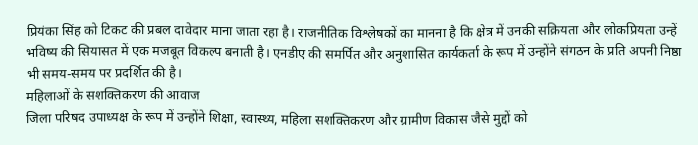प्रियंका सिंह को टिकट की प्रबल दावेदार माना जाता रहा है। राजनीतिक विश्लेषकों का मानना है कि क्षेत्र में उनकी सक्रियता और लोकप्रियता उन्हें भविष्य की सियासत में एक मजबूत विकल्प बनाती है। एनडीए की समर्पित और अनुशासित कार्यकर्ता के रूप में उन्होंने संगठन के प्रति अपनी निष्ठा भी समय-समय पर प्रदर्शित की है।
महिलाओं के सशक्तिकरण की आवाज
जिला परिषद उपाध्यक्ष के रूप में उन्होंने शिक्षा, स्वास्थ्य, महिला सशक्तिकरण और ग्रामीण विकास जैसे मुद्दों को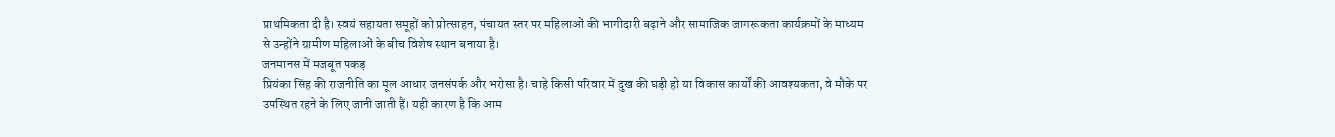प्राथमिकता दी है। स्वयं सहायता समूहों को प्रोत्साहन, पंचायत स्तर पर महिलाओं की भागीदारी बढ़ाने और सामाजिक जागरूकता कार्यक्रमों के माध्यम से उन्होंने ग्रामीण महिलाओं के बीच विशेष स्थान बनाया है।
जनमानस में मजबूत पकड़
प्रियंका सिंह की राजनीति का मूल आधार जनसंपर्क और भरोसा है। चाहे किसी परिवार में दुख की घड़ी हो या विकास कार्यों की आवश्यकता, वे मौके पर उपस्थित रहने के लिए जानी जाती हैं। यही कारण है कि आम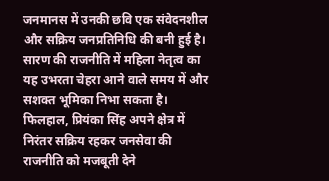जनमानस में उनकी छवि एक संवेदनशील और सक्रिय जनप्रतिनिधि की बनी हुई है।
सारण की राजनीति में महिला नेतृत्व का यह उभरता चेहरा आने वाले समय में और सशक्त भूमिका निभा सकता है। फिलहाल, प्रियंका सिंह अपने क्षेत्र में निरंतर सक्रिय रहकर जनसेवा की राजनीति को मजबूती देने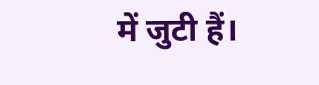में जुटी हैं।